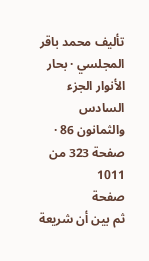تأليف محمد باقر المجلسي · بحار الأنوار الجزء السادس والثمانون 86 · صفحة 323 من 1011
صفحة
ثم بين أن شريعة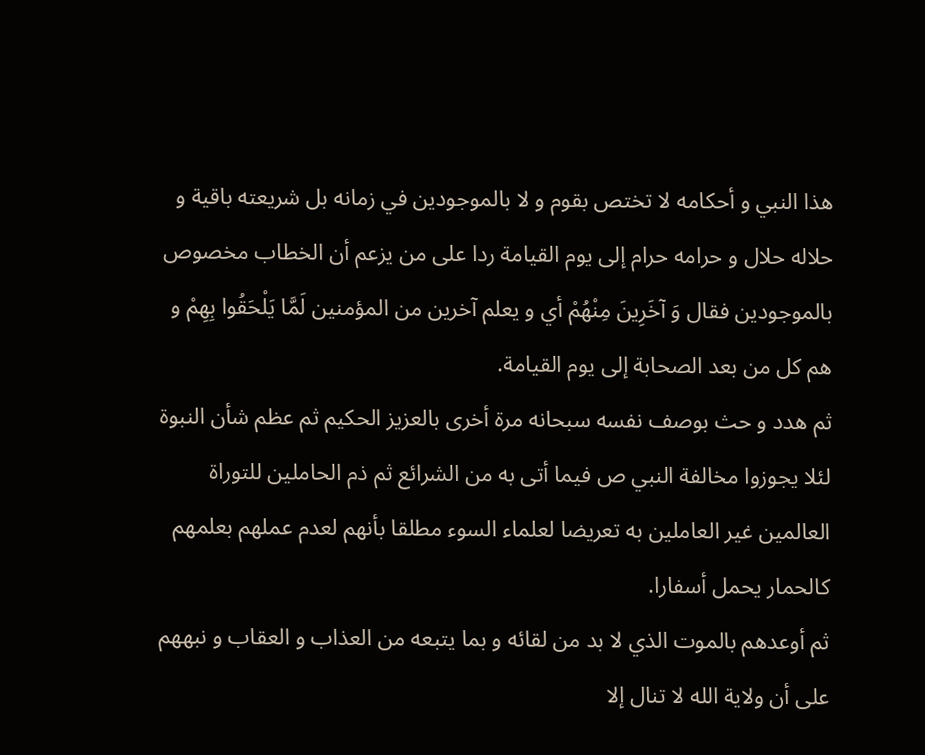هذا النبي و أحكامه لا تختص بقوم و لا بالموجودين في زمانه بل شريعته باقية و حلاله حلال و حرامه حرام إلى يوم القيامة ردا على من يزعم أن الخطاب مخصوص بالموجودين فقال وَ آخَرِينَ مِنْهُمْ أي و يعلم آخرين من المؤمنين لَمَّا يَلْحَقُوا بِهِمْ و هم كل من بعد الصحابة إلى يوم القيامة.
ثم هدد و حث بوصف نفسه سبحانه مرة أخرى بالعزيز الحكيم ثم عظم شأن النبوة لئلا يجوزوا مخالفة النبي ص فيما أتى به من الشرائع ثم ذم الحاملين للتوراة العالمين غير العاملين به تعريضا لعلماء السوء مطلقا بأنهم لعدم عملهم بعلمهم كالحمار يحمل أسفارا.
ثم أوعدهم بالموت الذي لا بد من لقائه و بما يتبعه من العذاب و العقاب و نبههم على أن ولاية الله لا تنال إلا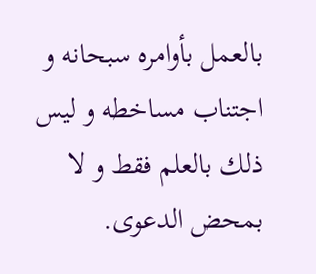بالعمل بأوامره سبحانه و اجتناب مساخطه و ليس ذلك بالعلم فقط و لا بمحض الدعوى.